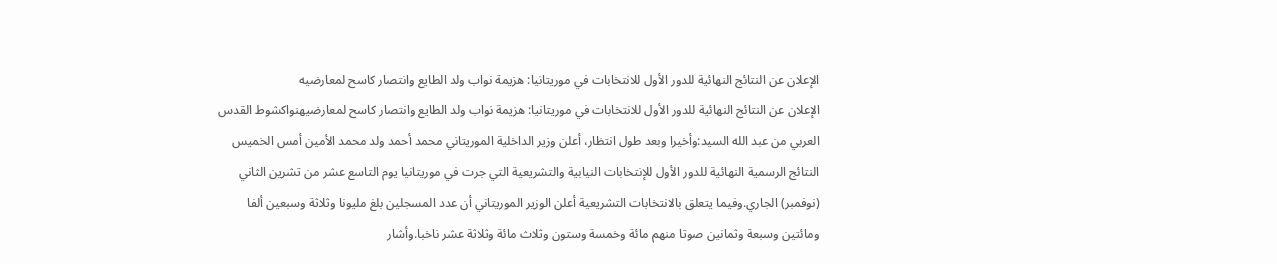الإعلان عن النتائج النهائية للدور الأول للانتخابات في موريتانيا: هزيمة نواب ولد الطايع وانتصار كاسح لمعارضيه
الإعلان عن النتائج النهائية للدور الأول للانتخابات في موريتانيا: هزيمة نواب ولد الطايع وانتصار كاسح لمعارضيهنواكشوط القدس العربي من عبد الله السيد:وأخيرا وبعد طول انتظار، أعلن وزير الداخلية الموريتاني محمد أحمد ولد محمد الأمين أمس الخميس النتائج الرسمية النهائية للدور الأول للإنتخابات النيابية والتشريعية التي جرت في موريتانيا يوم التاسع عشر من تشرين الثاني (نوفمبر) الجاري.وفيما يتعلق بالانتخابات التشريعية أعلن الوزير الموريتاني أن عدد المسجلين بلغ مليونا وثلاثة وسبعين ألفا ومائتين وسبعة وثمانين صوتا منهم مائة وخمسة وستون وثلاث مائة وثلاثة عشر ناخبا.وأشار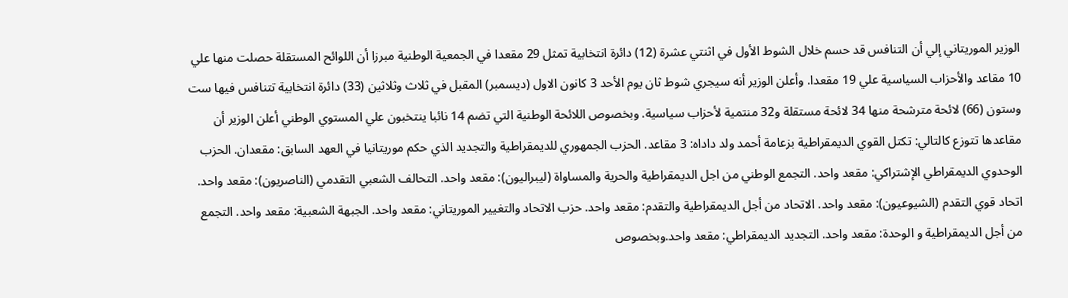الوزير الموريتاني إلي أن التنافس قد حسم خلال الشوط الأول في اثنتي عشرة (12) دائرة انتخابية تمثل 29 مقعدا في الجمعية الوطنية مبرزا أن اللوائح المستقلة حصلت منها علي 10 مقاعد والأحزاب السياسية علي 19 مقعدا. وأعلن الوزير أنه سيجري شوط ثان يوم الأحد 3 كانون الاول (ديسمبر) المقبل في ثلاث وثلاثين (33) دائرة انتخابية تتنافس فيها ست وستون (66) لائحة مترشحة منها 34 لائحة مستقلة و32 منتمية لأحزاب سياسية. وبخصوص اللائحة الوطنية التي تضم 14 نائبا ينتخبون علي المستوي الوطني أعلن الوزير أن مقاعدها تتوزع كالتالي: تكتل القوي الديمقراطية بزعامة أحمد ولد داداه: 3 مقاعد. الحزب الجمهوري للديمقراطية والتجديد الذي حكم موريتانيا في العهد السابق: مقعدان. الحزب الوحدوي الديمقراطي الإشتراكي: مقعد واحد. التجمع الوطني من اجل الديمقراطية والحرية والمساواة (ليبراليون): مقعد واحد. التحالف الشعبي التقدمي (الناصريون): مقعد واحد. اتحاد قوي التقدم (الشيوعيون): مقعد واحد. الاتحاد من أجل الديمقراطية والتقدم: مقعد واحد. حزب الاتحاد والتغيير الموريتاني: مقعد واحد. الجبهة الشعبية: مقعد واحد. التجمع من أجل الديمقراطية و الوحدة: مقعد واحد. التجديد الديمقراطي: مقعد واحد.وبخصوص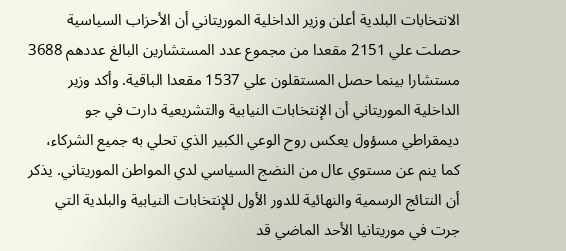الانتخابات البلدية أعلن وزير الداخلية الموريتاني أن الأحزاب السياسية حصلت علي 2151 مقعدا من مجموع عدد المستشارين البالغ عددهم 3688 مستشارا بينما حصل المستقلون علي 1537 مقعدا الباقية. وأكد وزير الداخلية الموريتاني أن الإنتخابات النيابية والتشريعية دارت في جو ديمقراطي مسؤول يعكس روح الوعي الكبير الذي تحلي به جميع الشركاء، كما ينم عن مستوي عال من النضج السياسي لدي المواطن الموريتاني. يذكر أن النتائج الرسمية والنهائية للدور الأول للإنتخابات النيابية والبلدية التي جرت في موريتانيا الأحد الماضي قد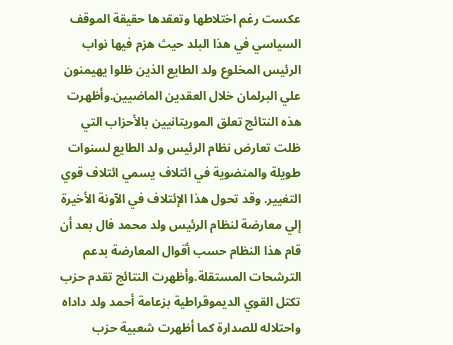عكست رغم اختلاطها وتعقدها حقيقة الموقف السياسي في هذا البلد حيث هزم فيها نواب الرئيس المخلوع ولد الطايع الذين ظلوا يهيمنون علي البرلمان خلال العقدين الماضيين.وأظهرت هذه النتائج تعلق الموريتانيين بالأحزاب التي ظلت تعارض نظام الرئيس ولد الطايع لسنوات طويلة والمنضوية في ائتلاف يسمي ائتلاف قوي التغيير. وقد تحول هذا الإئتلاف في الآونة الأخيرة إلي معارضة لنظام الرئيس ولد محمد فال بعد أن قام هذا النظام حسب أقوال المعارضة بدعم الترشحات المستقلة.وأظهرت النتائج تقدم حزب تكتل القوي الديموقراطية بزعامة أحمد ولد داداه واحتلاله للصدارة كما أظهرت شعبية حزب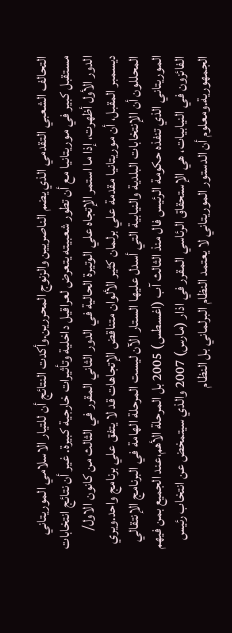التحالف الشعبي التقدمي الذي يضم الناصريين والزنوج المحررين.وأكدت النتائج أن للتيار الاسلامي الموريتاني مستقبل كبير في موريتانيا مع أن تطور شعبيته يتعرض لعراقيل داخلية وتأثيرات خارجية كبيرة. غير أن نتائج انتخابات الدور الأول أظهرت، إذا ما استمر الإتجاه علي الوتيرة الحالية في الدور الثاني المقرر في الثالث من كانون الاول/ ديسمبر المقبل، أن موريتانيا مقدمة علي برلمان كثير الألوان متناقض الإتجاهات قد لا يتفق علي برنامج واحد.ويري المحللون أن الإنتخابات البلدية والنيابية التي أسدل عليها الستار الآن ليست المرحلة الهامة في البرنامج الإنتقالي الموريتاني الذي تنفذه حكومة الرئيس فال منذ الثالث آب (اغسطس) 2005 بل المرحلة الأهم،عند الجميع بمن فيهم الفائزون في النيابيات، هي الإستحقاق الرئاسي المقرر في اذار (مارس) 2007 والذي سيتمخض عن انتخاب رئيس الجمهورية.ومعلوم أن الدستور الموريتاني لا يعتمد النظام البرلماني بل النظام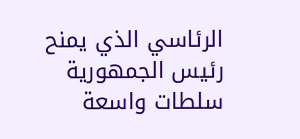الرئاسي الذي يمنح رئيس الجمهورية سلطات واسعة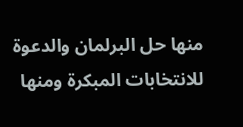منها حل البرلمان والدعوة للانتخابات المبكرة ومنها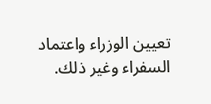تعيين الوزراء واعتماد السفراء وغير ذلك.